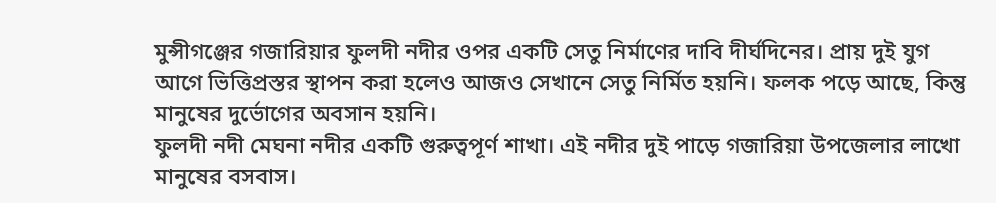মুন্সীগঞ্জের গজারিয়ার ফুলদী নদীর ওপর একটি সেতু নির্মাণের দাবি দীর্ঘদিনের। প্রায় দুই যুগ আগে ভিত্তিপ্রস্তর স্থাপন করা হলেও আজও সেখানে সেতু নির্মিত হয়নি। ফলক পড়ে আছে, কিন্তু মানুষের দুর্ভোগের অবসান হয়নি।
ফুলদী নদী মেঘনা নদীর একটি গুরুত্বপূর্ণ শাখা। এই নদীর দুই পাড়ে গজারিয়া উপজেলার লাখো মানুষের বসবাস।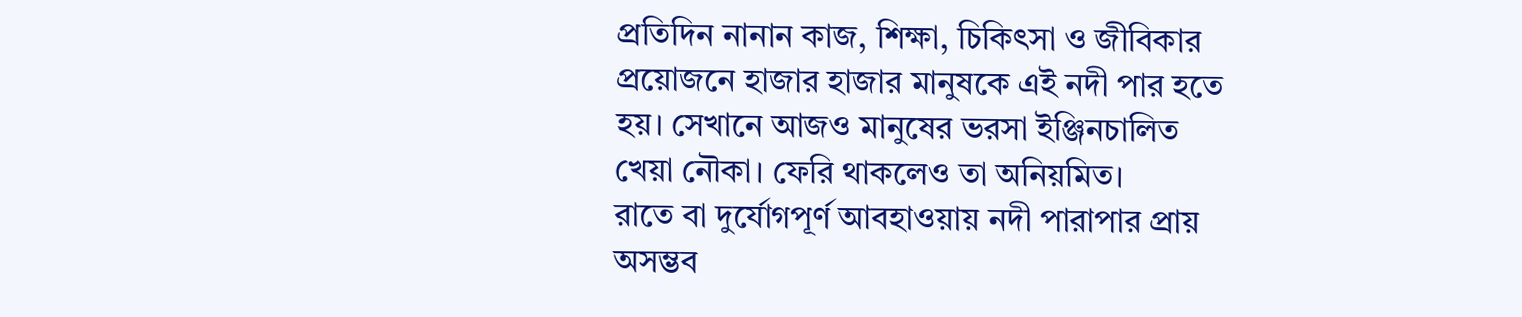প্রতিদিন নানান কাজ, শিক্ষা, চিকিৎসা ও জীবিকার প্রয়োজনে হাজার হাজার মানুষকে এই নদী পার হতে হয়। সেখানে আজও মানুষের ভরসা ইঞ্জিনচালিত খেয়া নৌকা। ফেরি থাকলেও তা অনিয়মিত।
রাতে বা দুর্যোগপূর্ণ আবহাওয়ায় নদী পারাপার প্রায় অসম্ভব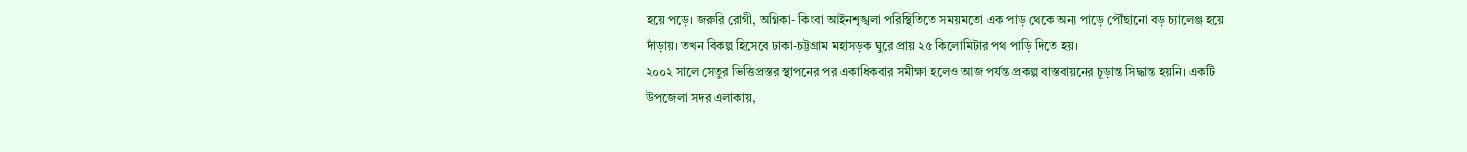হয়ে পড়ে। জরুরি রোগী, অগ্নিকা- কিংবা আইনশৃঙ্খলা পরিস্থিতিতে সময়মতো এক পাড় থেকে অন্য পাড়ে পৌঁছানো বড় চ্যালেঞ্জ হয়ে দাঁড়ায়। তখন বিকল্প হিসেবে ঢাকা-চট্টগ্রাম মহাসড়ক ঘুরে প্রায় ২৫ কিলোমিটার পথ পাড়ি দিতে হয়।
২০০২ সালে সেতুর ভিত্তিপ্রস্তর স্থাপনের পর একাধিকবার সমীক্ষা হলেও আজ পর্যন্ত প্রকল্প বাস্তবায়নের চূড়ান্ত সিদ্ধান্ত হয়নি। একটি উপজেলা সদর এলাকায়,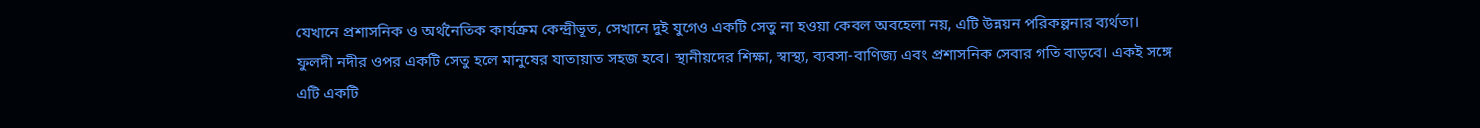যেখানে প্রশাসনিক ও অর্থনৈতিক কার্যক্রম কেন্দ্রীভূত, সেখানে দুই যুগেও একটি সেতু না হওয়া কেবল অবহেলা নয়, এটি উন্নয়ন পরিকল্পনার ব্যর্থতা।
ফুলদী নদীর ওপর একটি সেতু হলে মানুষের যাতায়াত সহজ হবে। স্থানীয়দের শিক্ষা, স্বাস্থ্য, ব্যবসা-বাণিজ্য এবং প্রশাসনিক সেবার গতি বাড়বে। একই সঙ্গে এটি একটি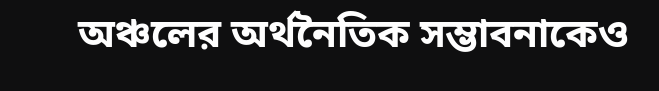অঞ্চলের অর্থনৈতিক সম্ভাবনাকেও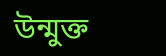উন্মুক্ত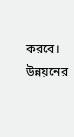করবে। উন্নয়নের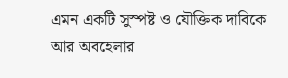এমন একটি সুস্পষ্ট ও যৌক্তিক দাবিকে আর অবহেলার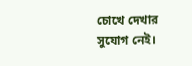চোখে দেখার সুযোগ নেই।